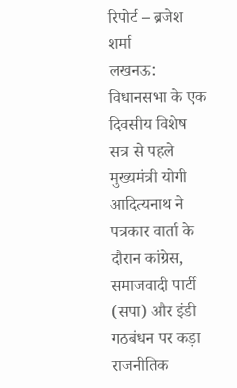रिपोर्ट – ब्रजेश शर्मा
लखनऊ: विधानसभा के एक दिवसीय विशेष सत्र से पहले मुख्यमंत्री योगी आदित्यनाथ ने पत्रकार वार्ता के दौरान कांग्रेस, समाजवादी पार्टी (सपा) और इंडी गठबंधन पर कड़ा राजनीतिक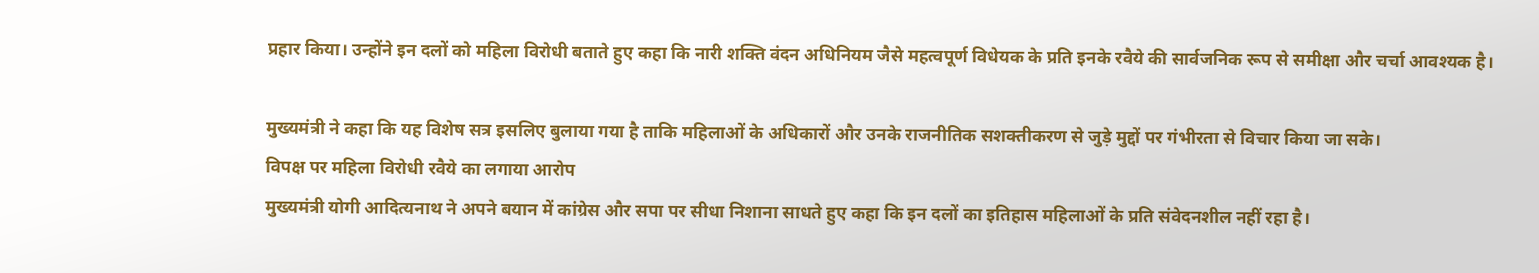प्रहार किया। उन्होंने इन दलों को महिला विरोधी बताते हुए कहा कि नारी शक्ति वंदन अधिनियम जैसे महत्वपूर्ण विधेयक के प्रति इनके रवैये की सार्वजनिक रूप से समीक्षा और चर्चा आवश्यक है।

मुख्यमंत्री ने कहा कि यह विशेष सत्र इसलिए बुलाया गया है ताकि महिलाओं के अधिकारों और उनके राजनीतिक सशक्तीकरण से जुड़े मुद्दों पर गंभीरता से विचार किया जा सके।
विपक्ष पर महिला विरोधी रवैये का लगाया आरोप
मुख्यमंत्री योगी आदित्यनाथ ने अपने बयान में कांग्रेस और सपा पर सीधा निशाना साधते हुए कहा कि इन दलों का इतिहास महिलाओं के प्रति संवेदनशील नहीं रहा है।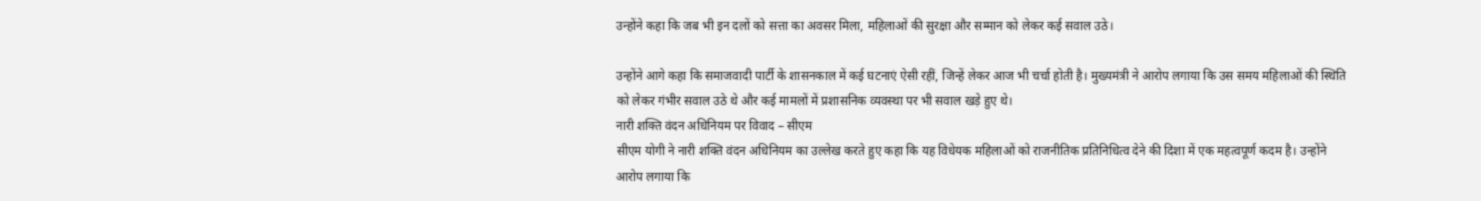उन्होंने कहा कि जब भी इन दलों को सत्ता का अवसर मिला, महिलाओं की सुरक्षा और सम्मान को लेकर कई सवाल उठे।

उन्होंने आगे कहा कि समाजवादी पार्टी के शासनकाल में कई घटनाएं ऐसी रहीं, जिन्हें लेकर आज भी चर्चा होती है। मुख्यमंत्री ने आरोप लगाया कि उस समय महिलाओं की स्थिति को लेकर गंभीर सवाल उठे थे और कई मामलों में प्रशासनिक व्यवस्था पर भी सवाल खड़े हुए थे।
नारी शक्ति वंदन अधिनियम पर विवाद – सीएम
सीएम योगी ने नारी शक्ति वंदन अधिनियम का उल्लेख करते हुए कहा कि यह विधेयक महिलाओं को राजनीतिक प्रतिनिधित्व देने की दिशा में एक महत्वपूर्ण कदम है। उन्होंने आरोप लगाया कि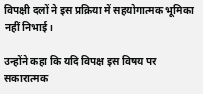विपक्षी दलों ने इस प्रक्रिया में सहयोगात्मक भूमिका नहीं निभाई।

उन्होंने कहा कि यदि विपक्ष इस विषय पर सकारात्मक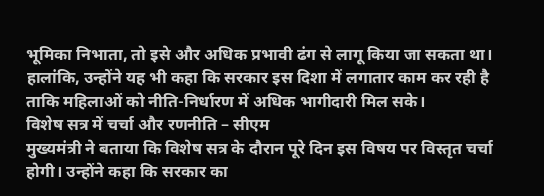भूमिका निभाता, तो इसे और अधिक प्रभावी ढंग से लागू किया जा सकता था। हालांकि, उन्होंने यह भी कहा कि सरकार इस दिशा में लगातार काम कर रही है ताकि महिलाओं को नीति-निर्धारण में अधिक भागीदारी मिल सके।
विशेष सत्र में चर्चा और रणनीति – सीएम
मुख्यमंत्री ने बताया कि विशेष सत्र के दौरान पूरे दिन इस विषय पर विस्तृत चर्चा होगी। उन्होंने कहा कि सरकार का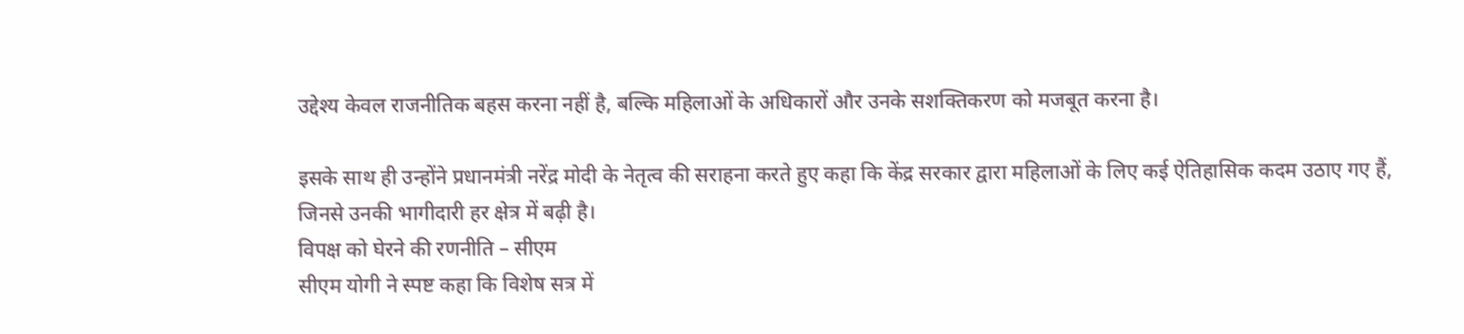उद्देश्य केवल राजनीतिक बहस करना नहीं है, बल्कि महिलाओं के अधिकारों और उनके सशक्तिकरण को मजबूत करना है।

इसके साथ ही उन्होंने प्रधानमंत्री नरेंद्र मोदी के नेतृत्व की सराहना करते हुए कहा कि केंद्र सरकार द्वारा महिलाओं के लिए कई ऐतिहासिक कदम उठाए गए हैं, जिनसे उनकी भागीदारी हर क्षेत्र में बढ़ी है।
विपक्ष को घेरने की रणनीति – सीएम
सीएम योगी ने स्पष्ट कहा कि विशेष सत्र में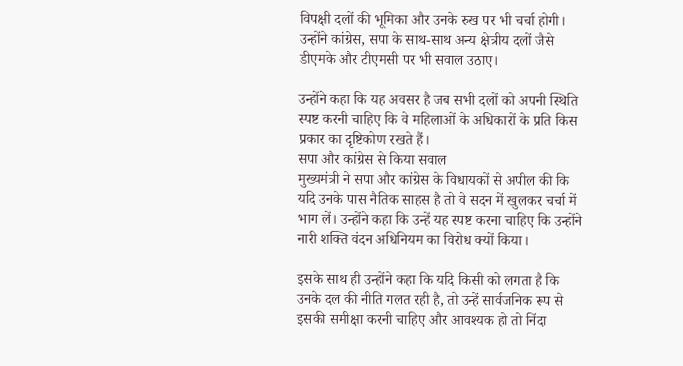विपक्षी दलों की भूमिका और उनके रुख पर भी चर्चा होगी। उन्होंने कांग्रेस, सपा के साथ-साथ अन्य क्षेत्रीय दलों जैसे डीएमके और टीएमसी पर भी सवाल उठाए।

उन्होंने कहा कि यह अवसर है जब सभी दलों को अपनी स्थिति स्पष्ट करनी चाहिए कि वे महिलाओं के अधिकारों के प्रति किस प्रकार का दृष्टिकोण रखते हैं।
सपा और कांग्रेस से किया सवाल
मुख्यमंत्री ने सपा और कांग्रेस के विधायकों से अपील की कि यदि उनके पास नैतिक साहस है तो वे सदन में खुलकर चर्चा में भाग लें। उन्होंने कहा कि उन्हें यह स्पष्ट करना चाहिए कि उन्होंने नारी शक्ति वंदन अधिनियम का विरोध क्यों किया।

इसके साथ ही उन्होंने कहा कि यदि किसी को लगता है कि उनके दल की नीति गलत रही है, तो उन्हें सार्वजनिक रूप से इसकी समीक्षा करनी चाहिए और आवश्यक हो तो निंदा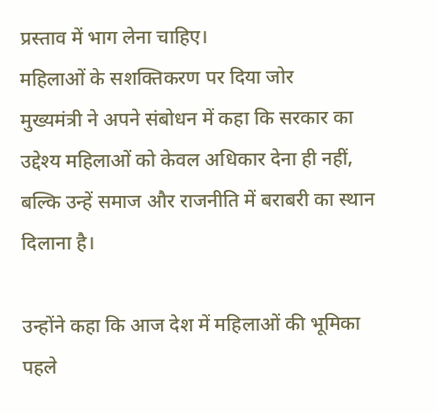प्रस्ताव में भाग लेना चाहिए।
महिलाओं के सशक्तिकरण पर दिया जोर
मुख्यमंत्री ने अपने संबोधन में कहा कि सरकार का उद्देश्य महिलाओं को केवल अधिकार देना ही नहीं, बल्कि उन्हें समाज और राजनीति में बराबरी का स्थान दिलाना है।

उन्होंने कहा कि आज देश में महिलाओं की भूमिका पहले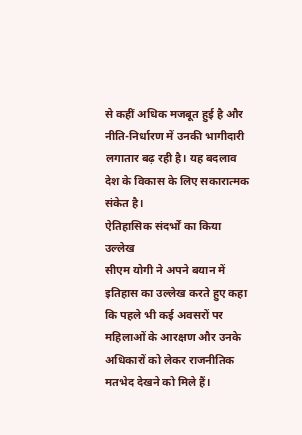से कहीं अधिक मजबूत हुई है और नीति-निर्धारण में उनकी भागीदारी लगातार बढ़ रही है। यह बदलाव देश के विकास के लिए सकारात्मक संकेत है।
ऐतिहासिक संदर्भों का किया उल्लेख
सीएम योगी ने अपने बयान में इतिहास का उल्लेख करते हुए कहा कि पहले भी कई अवसरों पर महिलाओं के आरक्षण और उनके अधिकारों को लेकर राजनीतिक मतभेद देखने को मिले हैं।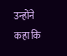उन्होंने कहा कि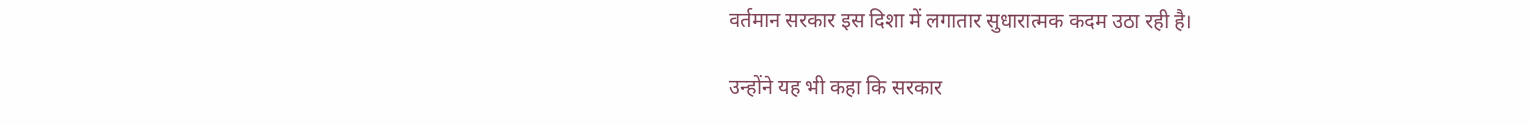वर्तमान सरकार इस दिशा में लगातार सुधारात्मक कदम उठा रही है।

उन्होंने यह भी कहा कि सरकार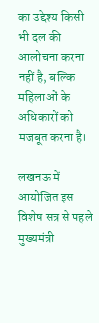का उद्देश्य किसी भी दल की आलोचना करना नहीं है, बल्कि महिलाओं के अधिकारों को मजबूत करना है।

लखनऊ में आयोजित इस विशेष सत्र से पहले मुख्यमंत्री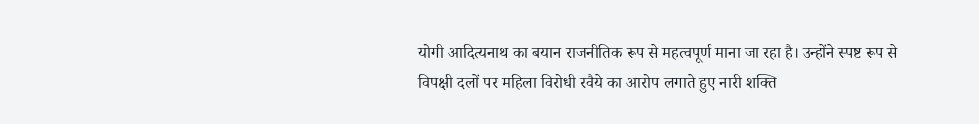योगी आदित्यनाथ का बयान राजनीतिक रूप से महत्वपूर्ण माना जा रहा है। उन्होंने स्पष्ट रूप से विपक्षी दलों पर महिला विरोधी रवैये का आरोप लगाते हुए नारी शक्ति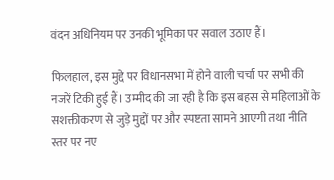वंदन अधिनियम पर उनकी भूमिका पर सवाल उठाए हैं।

फिलहाल, इस मुद्दे पर विधानसभा में होने वाली चर्चा पर सभी की नजरें टिकी हुई हैं। उम्मीद की जा रही है कि इस बहस से महिलाओं के सशक्तीकरण से जुड़े मुद्दों पर और स्पष्टता सामने आएगी तथा नीति स्तर पर नए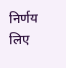निर्णय लिए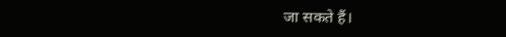जा सकते हैं।